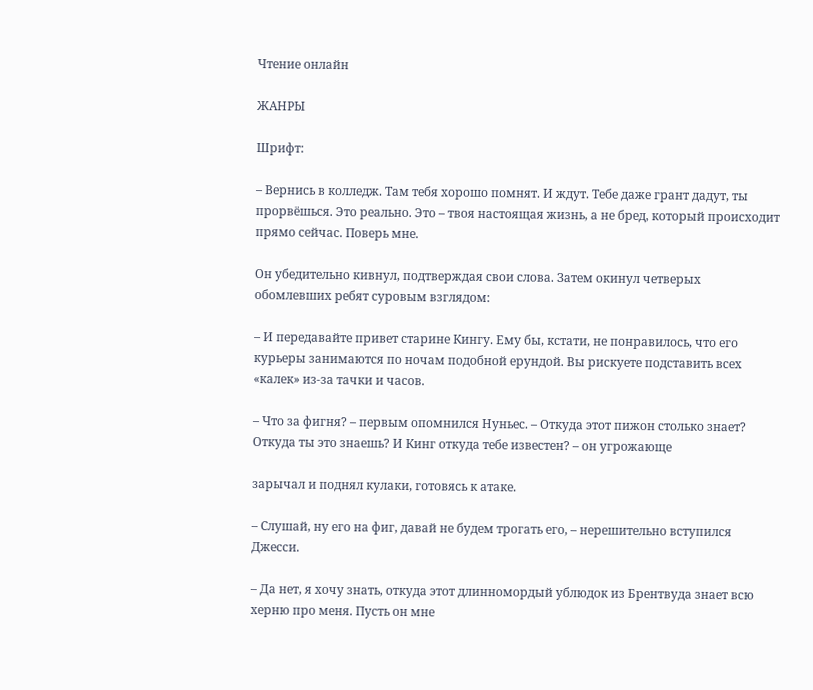Чтение онлайн

ЖАНРЫ

Шрифт:

– Вернись в колледж. Там тебя хорошо помнят. И ждут. Тебе даже грант дадут, ты прорвёшься. Это реально. Это – твоя настоящая жизнь, а не бред, который происходит прямо сейчас. Поверь мне.

Он убедительно кивнул, подтверждая свои слова. Затем окинул четверых обомлевших ребят суровым взглядом:

– И передавайте привет старине Кингу. Ему бы, кстати, не понравилось, что его курьеры занимаются по ночам подобной ерундой. Вы рискуете подставить всех «калек» из-за тачки и часов.

– Что за фигня? – первым опомнился Нуньес. – Откуда этот пижон столько знает? Откуда ты это знаешь? И Кинг откуда тебе известен? – он угрожающе

зарычал и поднял кулаки, готовясь к атаке.

– Слушай, ну его на фиг, давай не будем трогать его, – нерешительно вступился Джесси.

– Да нет, я хочу знать, откуда этот длинномордый ублюдок из Брентвуда знает всю херню про меня. Пусть он мне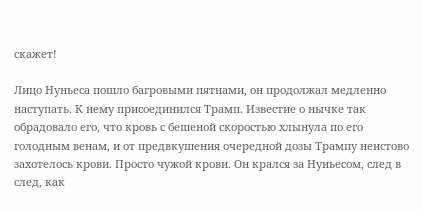скажет!

Лицо Нуньеса пошло багровыми пятнами, он продолжал медленно наступать. К нему присоединился Трамп. Известие о нычке так обрадовало его, что кровь с бешеной скоростью хлынула по его голодным венам, и от предвкушения очередной дозы Трампу неистово захотелось крови. Просто чужой крови. Он крался за Нуньесом, след в след, как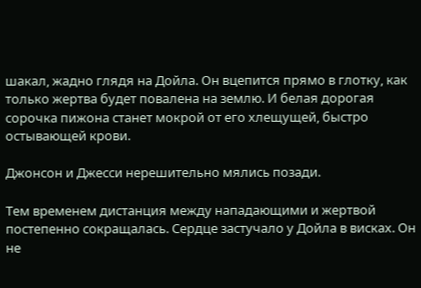шакал, жадно глядя на Дойла. Он вцепится прямо в глотку, как только жертва будет повалена на землю. И белая дорогая сорочка пижона станет мокрой от его хлещущей, быстро остывающей крови.

Джонсон и Джесси нерешительно мялись позади.

Тем временем дистанция между нападающими и жертвой постепенно сокращалась. Сердце застучало у Дойла в висках. Он не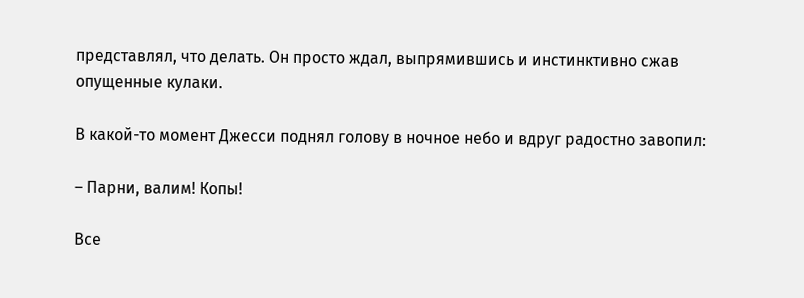представлял, что делать. Он просто ждал, выпрямившись и инстинктивно сжав опущенные кулаки.

В какой-то момент Джесси поднял голову в ночное небо и вдруг радостно завопил:

– Парни, валим! Копы!

Все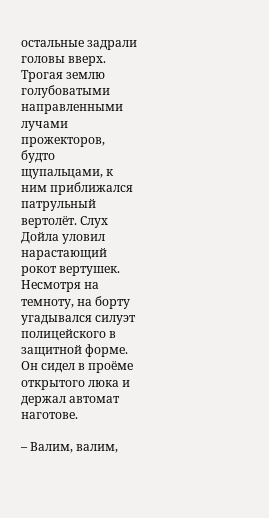остальные задрали головы вверх. Трогая землю голубоватыми направленными лучами прожекторов, будто щупальцами, к ним приближался патрульный вертолёт. Слух Дойла уловил нарастающий рокот вертушек. Несмотря на темноту, на борту угадывался силуэт полицейского в защитной форме. Он сидел в проёме открытого люка и держал автомат наготове.

– Валим, валим,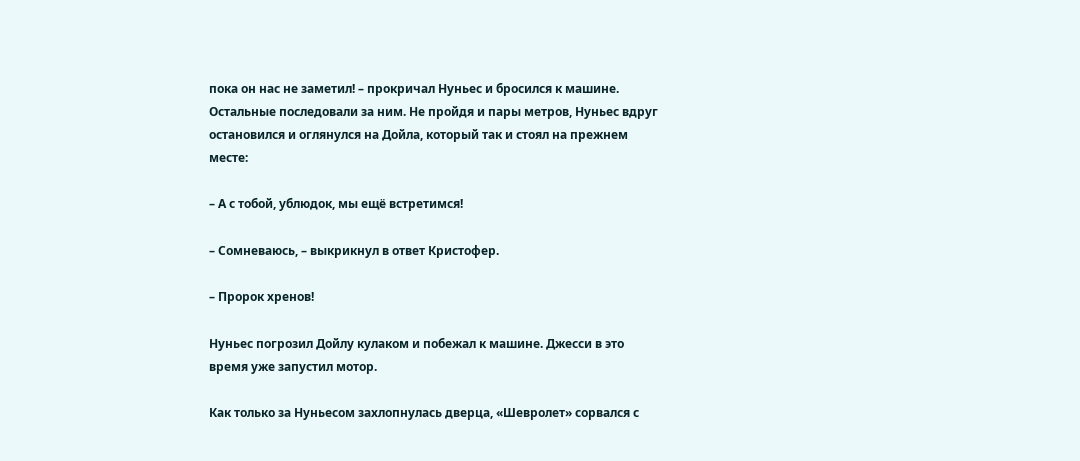пока он нас не заметил! – прокричал Нуньес и бросился к машине. Остальные последовали за ним. Не пройдя и пары метров, Нуньес вдруг остановился и оглянулся на Дойла, который так и стоял на прежнем месте:

– А с тобой, ублюдок, мы ещё встретимся!

– Сомневаюсь, – выкрикнул в ответ Кристофер.

– Пророк хренов!

Нуньес погрозил Дойлу кулаком и побежал к машине. Джесси в это время уже запустил мотор.

Как только за Нуньесом захлопнулась дверца, «Шевролет» сорвался с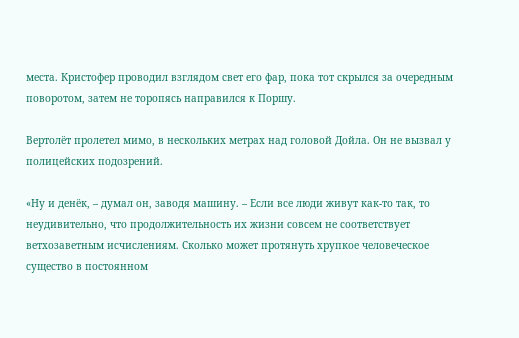места. Кристофер проводил взглядом свет его фар, пока тот скрылся за очередным поворотом, затем не торопясь направился к Поршу.

Вертолёт пролетел мимо, в нескольких метрах над головой Дойла. Он не вызвал у полицейских подозрений.

«Ну и денёк, – думал он, заводя машину. – Если все люди живут как-то так, то неудивительно, что продолжительность их жизни совсем не соответствует ветхозаветным исчислениям. Сколько может протянуть хрупкое человеческое существо в постоянном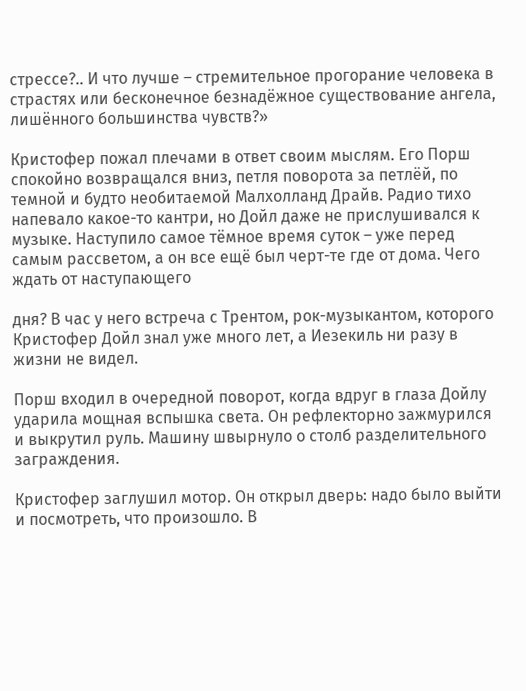стрессе?.. И что лучше – стремительное прогорание человека в страстях или бесконечное безнадёжное существование ангела, лишённого большинства чувств?»

Кристофер пожал плечами в ответ своим мыслям. Его Порш спокойно возвращался вниз, петля поворота за петлёй, по темной и будто необитаемой Малхолланд Драйв. Радио тихо напевало какое-то кантри, но Дойл даже не прислушивался к музыке. Наступило самое тёмное время суток – уже перед самым рассветом, а он все ещё был черт-те где от дома. Чего ждать от наступающего

дня? В час у него встреча с Трентом, рок-музыкантом, которого Кристофер Дойл знал уже много лет, а Иезекиль ни разу в жизни не видел.

Порш входил в очередной поворот, когда вдруг в глаза Дойлу ударила мощная вспышка света. Он рефлекторно зажмурился и выкрутил руль. Машину швырнуло о столб разделительного заграждения.

Кристофер заглушил мотор. Он открыл дверь: надо было выйти и посмотреть, что произошло. В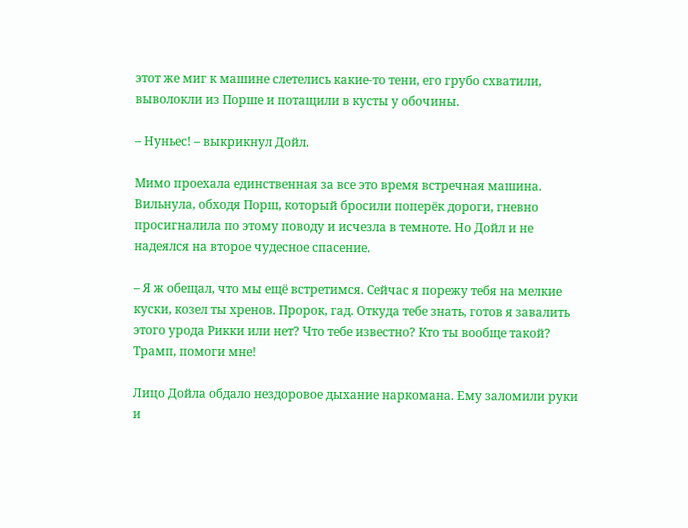этот же миг к машине слетелись какие-то тени, его грубо схватили, выволокли из Порше и потащили в кусты у обочины.

– Нуньес! – выкрикнул Дойл.

Мимо проехала единственная за все это время встречная машина. Вильнула, обходя Порш, который бросили поперёк дороги, гневно просигналила по этому поводу и исчезла в темноте. Но Дойл и не надеялся на второе чудесное спасение.

– Я ж обещал, что мы ещё встретимся. Сейчас я порежу тебя на мелкие куски, козел ты хренов. Пророк, гад. Откуда тебе знать, готов я завалить этого урода Рикки или нет? Что тебе известно? Кто ты вообще такой? Трамп, помоги мне!

Лицо Дойла обдало нездоровое дыхание наркомана. Ему заломили руки и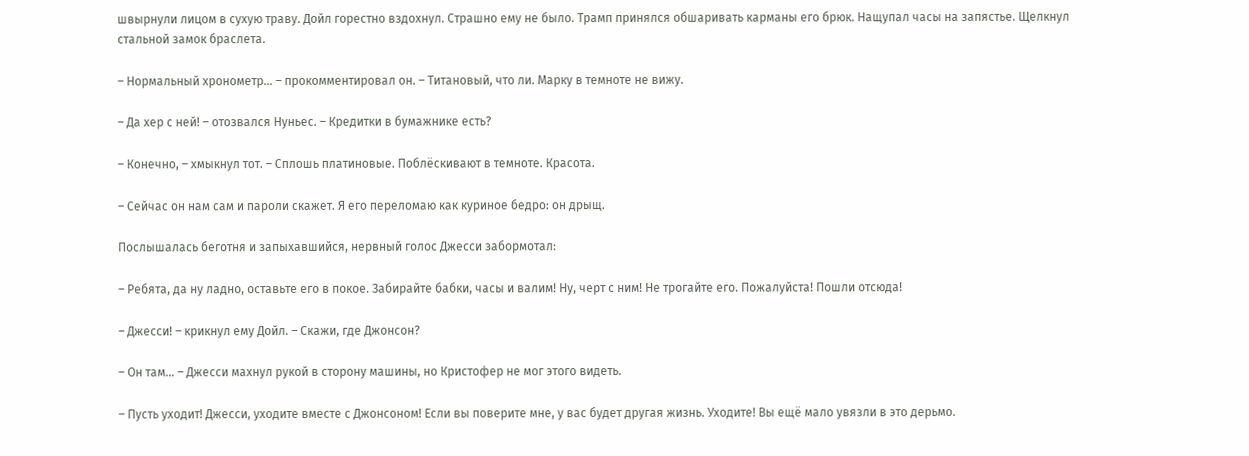швырнули лицом в сухую траву. Дойл горестно вздохнул. Страшно ему не было. Трамп принялся обшаривать карманы его брюк. Нащупал часы на запястье. Щелкнул стальной замок браслета.

– Нормальный хронометр… – прокомментировал он. – Титановый, что ли. Марку в темноте не вижу.

– Да хер с ней! – отозвался Нуньес. – Кредитки в бумажнике есть?

– Конечно, – хмыкнул тот. – Сплошь платиновые. Поблёскивают в темноте. Красота.

– Сейчас он нам сам и пароли скажет. Я его переломаю как куриное бедро: он дрыщ.

Послышалась беготня и запыхавшийся, нервный голос Джесси забормотал:

– Ребята, да ну ладно, оставьте его в покое. Забирайте бабки, часы и валим! Ну, черт с ним! Не трогайте его. Пожалуйста! Пошли отсюда!

– Джесси! – крикнул ему Дойл. – Скажи, где Джонсон?

– Он там… – Джесси махнул рукой в сторону машины, но Кристофер не мог этого видеть.

– Пусть уходит! Джесси, уходите вместе с Джонсоном! Если вы поверите мне, у вас будет другая жизнь. Уходите! Вы ещё мало увязли в это дерьмо.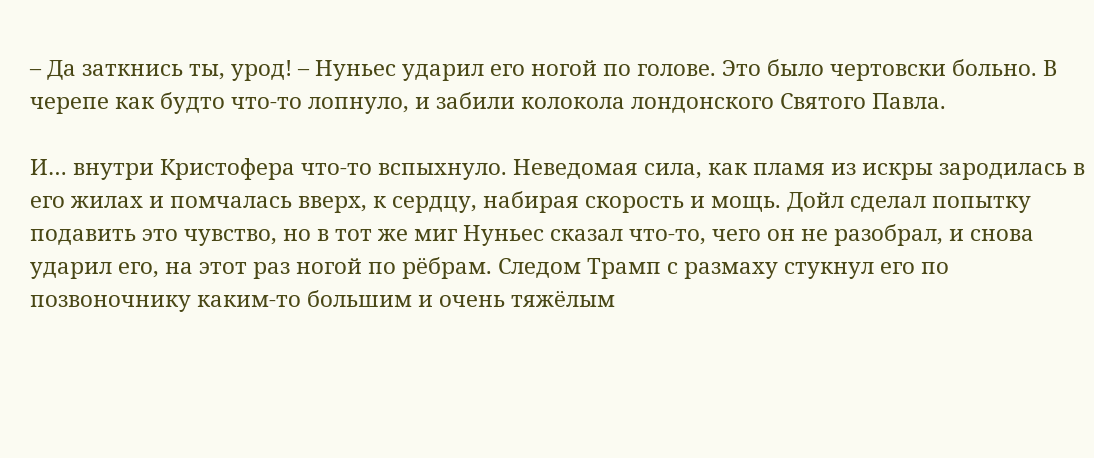– Да заткнись ты, урод! – Нуньес ударил его ногой по голове. Это было чертовски больно. В черепе как будто что-то лопнуло, и забили колокола лондонского Святого Павла.

И… внутри Кристофера что-то вспыхнуло. Неведомая сила, как пламя из искры зародилась в его жилах и помчалась вверх, к сердцу, набирая скорость и мощь. Дойл сделал попытку подавить это чувство, но в тот же миг Нуньес сказал что-то, чего он не разобрал, и снова ударил его, на этот раз ногой по рёбрам. Следом Трамп с размаху стукнул его по позвоночнику каким-то большим и очень тяжёлым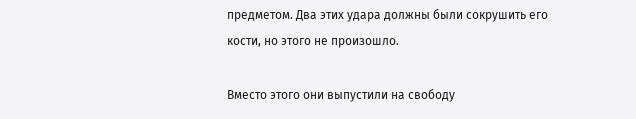предметом. Два этих удара должны были сокрушить его кости, но этого не произошло.

Вместо этого они выпустили на свободу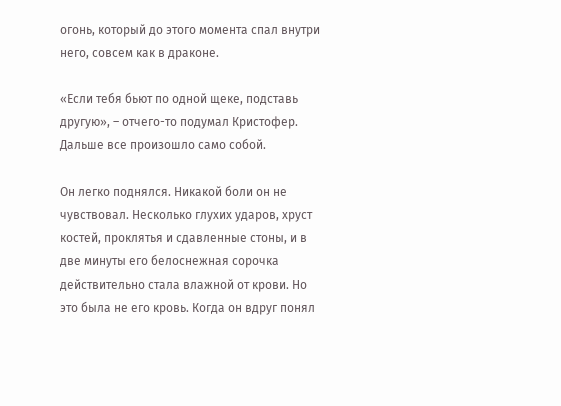огонь, который до этого момента спал внутри него, совсем как в драконе.

«Если тебя бьют по одной щеке, подставь другую», – отчего-то подумал Кристофер. Дальше все произошло само собой.

Он легко поднялся. Никакой боли он не чувствовал. Несколько глухих ударов, хруст костей, проклятья и сдавленные стоны, и в две минуты его белоснежная сорочка действительно стала влажной от крови. Но это была не его кровь. Когда он вдруг понял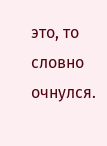это, то словно очнулся.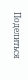Поделиться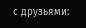с друзьями: